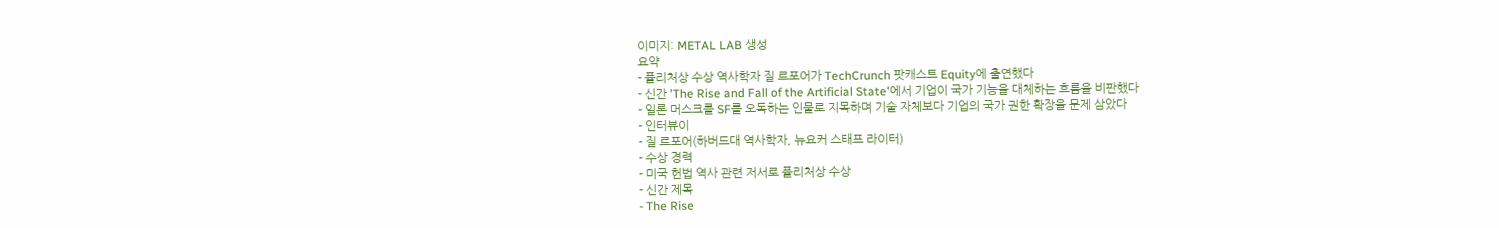이미지: METAL LAB 생성
요약
- 퓰리처상 수상 역사학자 질 르포어가 TechCrunch 팟캐스트 Equity에 출연했다
- 신간 'The Rise and Fall of the Artificial State'에서 기업이 국가 기능을 대체하는 흐름을 비판했다
- 일론 머스크를 SF를 오독하는 인물로 지목하며 기술 자체보다 기업의 국가 권한 확장을 문제 삼았다
- 인터뷰이
- 질 르포어(하버드대 역사학자, 뉴요커 스태프 라이터)
- 수상 경력
- 미국 헌법 역사 관련 저서로 퓰리처상 수상
- 신간 제목
- The Rise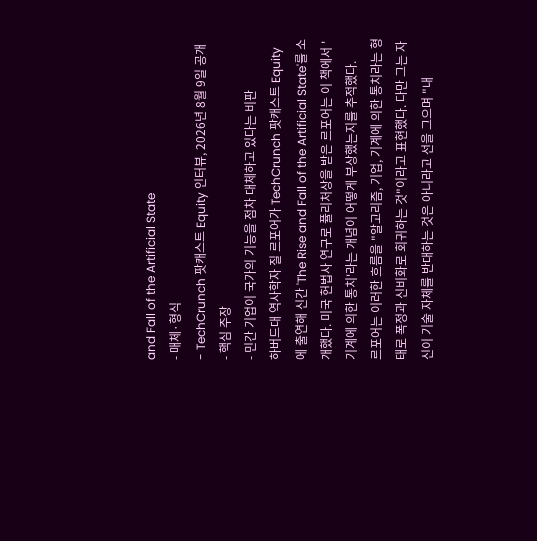and Fall of the Artificial State
- 매체·형식
- TechCrunch 팟캐스트 Equity 인터뷰, 2026년 8월 9일 공개
- 핵심 주장
- 민간 기업이 국가의 기능을 점차 대체하고 있다는 비판
하버드대 역사학자 질 르포어가 TechCrunch 팟캐스트 Equity에 출연해 신간 'The Rise and Fall of the Artificial State'를 소개했다. 미국 헌법사 연구로 퓰리처상을 받은 르포어는 이 책에서 '기계에 의한 통치'라는 개념이 어떻게 부상했는지를 추적했다.
르포어는 이러한 흐름을 "알고리즘, 기업, 기계에 의한 통치라는 형태로 폭정과 신비화로 회귀하는 것"이라고 표현했다. 다만 그는 자신이 기술 자체를 반대하는 것은 아니라고 선을 그으며 "내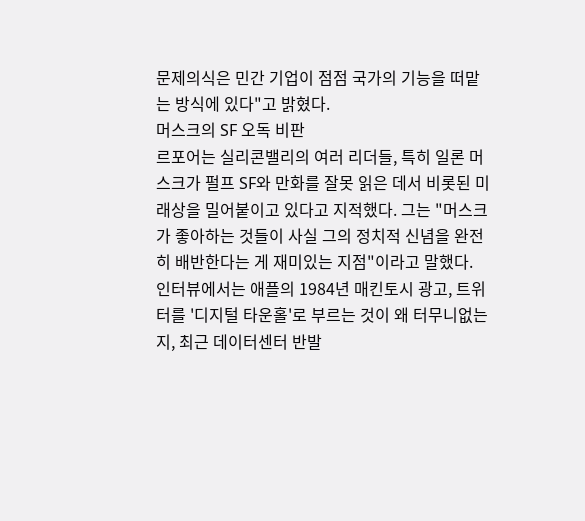문제의식은 민간 기업이 점점 국가의 기능을 떠맡는 방식에 있다"고 밝혔다.
머스크의 SF 오독 비판
르포어는 실리콘밸리의 여러 리더들, 특히 일론 머스크가 펄프 SF와 만화를 잘못 읽은 데서 비롯된 미래상을 밀어붙이고 있다고 지적했다. 그는 "머스크가 좋아하는 것들이 사실 그의 정치적 신념을 완전히 배반한다는 게 재미있는 지점"이라고 말했다.
인터뷰에서는 애플의 1984년 매킨토시 광고, 트위터를 '디지털 타운홀'로 부르는 것이 왜 터무니없는지, 최근 데이터센터 반발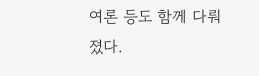여론 등도 함께 다뤄졌다.